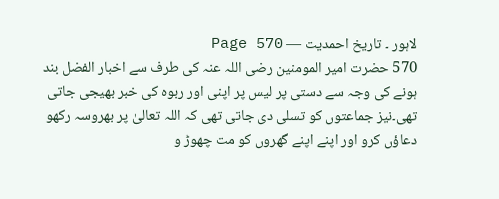لاہور ۔ تاریخ احمدیت — Page 570
570 حضرت امیر المومنین رضی اللہ عنہ کی طرف سے اخبار الفضل بند ہونے کی وجہ سے دستی پر لیس پر اپنی اور ربوہ کی خبر بھیجی جاتی تھی۔نیز جماعتوں کو تسلی دی جاتی تھی کہ اللہ تعالیٰ پر بھروسہ رکھو دعاؤں کرو اور اپنے اپنے گھروں کو مت چھوڑ و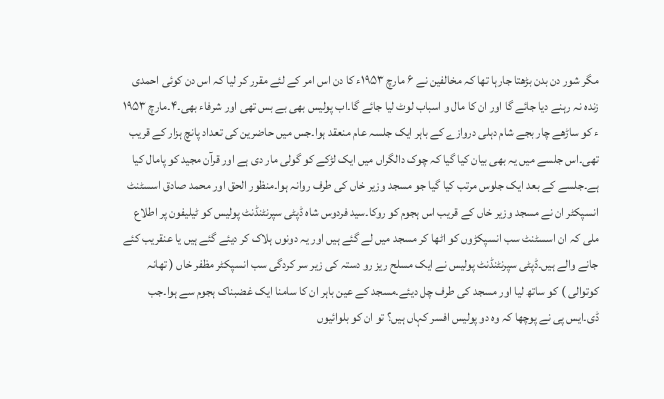مگر شور دن بدن بڑھتا جارہا تھا کہ مخالفین نے ۶ مارچ ۱۹۵۳ء کا دن اس امر کے لئے مقرر کر لیا کہ اس دن کوئی احمدی زندہ نہ رہنے دیا جائے گا اور ان کا مال و اسباب لوٹ لیا جائے گا۔اب پولیس بھی بے بس تھی اور شرفاء بھی۔۴۔مارچ ۱۹۵۳ ء کو ساڑھے چار بجے شام دہلی دروازے کے باہر ایک جلسہ عام منعقد ہوا۔جس میں حاضرین کی تعداد پانچ ہزار کے قریب تھی۔اس جلسے میں یہ بھی بیان کیا گیا کہ چوک دالگراں میں ایک لڑکے کو گولی مار دی ہے اور قرآن مجید کو پامال کیا ہے۔جلسے کے بعد ایک جلوس مرتب کیا گیا جو مسجد وزیر خاں کی طرف روانہ ہوا۔منظور الحق اور محمد صادق اسسٹنٹ انسپکٹر ان نے مسجد وزیر خاں کے قریب اس ہجوم کو روکا۔سید فردوس شاہ ڈپٹی سپرنٹنڈنٹ پولیس کو ٹیلیفون پر اطلاع ملی کہ ان اسسٹنٹ سب انسپکڑوں کو اٹھا کر مسجد میں لے گئے ہیں اور یہ دونوں ہلاک کر دیئے گئے ہیں یا عنقریب کئے جانے والے ہیں۔ڈپٹی سپرنٹنڈنٹ پولیس نے ایک مسلح ریز رو دستہ کی زیر سر کردگی سب انسپکٹر مظفر خاں ( تھانہ کوتوالی ) کو ساتھ لیا اور مسجد کی طرف چل دیئے۔مسجد کے عین باہر ان کا سامنا ایک غضبناک ہجوم سے ہوا۔جب ڈی۔ایس پی نے پوچھا کہ وہ دو پولیس افسر کہاں ہیں؟ تو ان کو بلوائیوں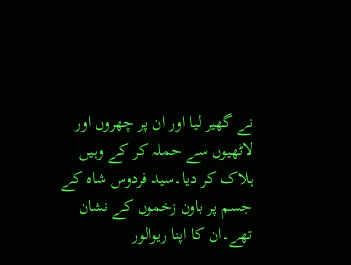نے گھیر لیا اور ان پر چھروں اور لاٹھیوں سے حملہ کر کے وہیں ہلاک کر دیا۔سید فردوس شاہ کے جسم پر باون زخموں کے نشان تھے۔ان کا اپنا ریوالور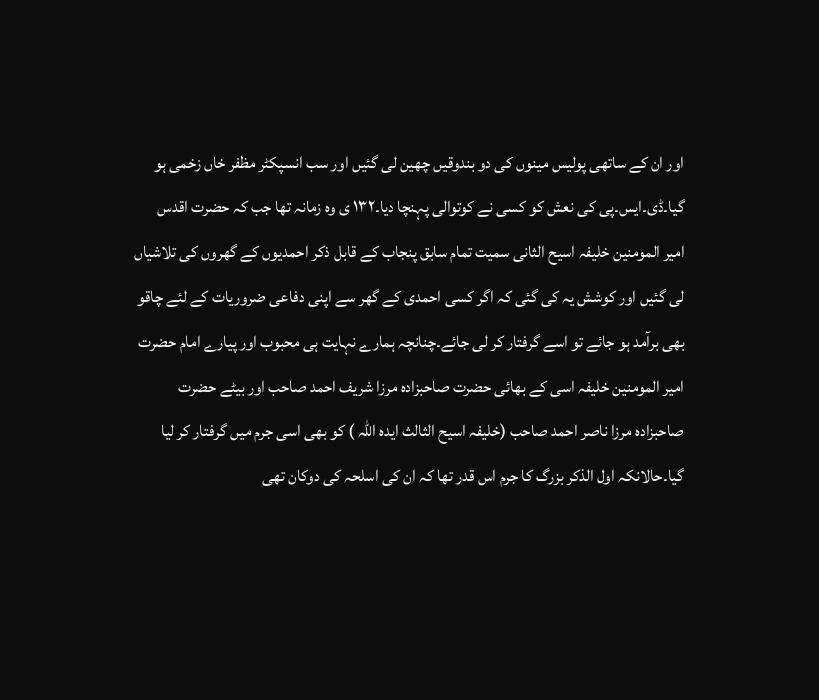اور ان کے ساتھی پولیس مینوں کی دو بندوقیں چھین لی گئیں اور سب انسپکٹر مظفر خاں زخمی ہو گیا۔ڈی۔ایس۔پی کی نعش کو کسی نے کوتوالی پہنچا دیا۔۱۳۲ ی وہ زمانہ تھا جب کہ حضرت اقدس امیر المومنین خلیفہ اسیح الثانی سمیت تمام سابق پنجاب کے قابل ذکر احمدیوں کے گھروں کی تلاشیاں لی گئیں اور کوشش یہ کی گئی کہ اگر کسی احمدی کے گھر سے اپنی دفاعی ضروریات کے لئے چاقو بھی برآمد ہو جائے تو اسے گرفتار کر لی جائے۔چنانچہ ہمارے نہایت ہی محبوب اور پیارے امام حضرت امیر المومنین خلیفہ اسی کے بھائی حضرت صاحبزادہ مرزا شریف احمد صاحب اور بیٹے حضرت صاحبزادہ مرزا ناصر احمد صاحب (خلیفہ اسیح الثالث ایدہ اللہ ) کو بھی اسی جرم میں گرفتار کر لیا گیا۔حالانکہ اول الذکر بزرگ کا جرم اس قدر تھا کہ ان کی اسلحہ کی دوکان تھی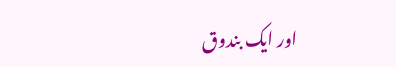اور ایک بندوق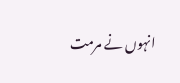انہوں نے مرمت